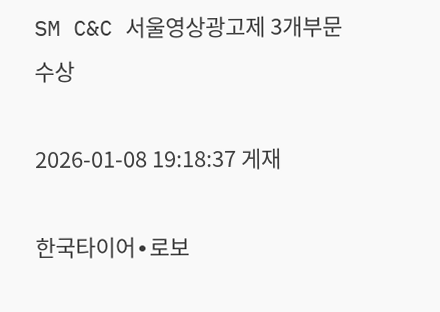SM C&C 서울영상광고제 3개부문 수상

2026-01-08 19:18:37 게재

한국타이어∙로보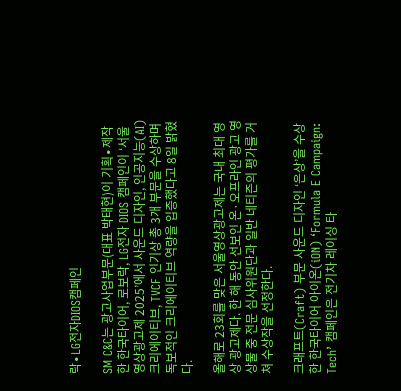락∙LG전자DIOS캠페인

SM C&C는 광고사업부문(대표 박태현)이 기획∙제작한 한국타이어, 로보락, LG전자 DIOS 캠페인이 ‘서울영상광고제 2025’에서 사운드 디자인, 인공지능(AI) 크리에이티브, TVCF 인기상 총 3개 부문을 수상하며 독보적인 크리에이티브 역량을 입증했다고 8일 밝혔다.

올해로 23회를 맞은 서울영상광고제는 국내 최대 영상 광고제다. 한 해 동안 선보인 온·오프라인 광고 영상물 중 전문 심사위원단과 일반 네티즌의 평가를 거쳐 수상작을 선정한다.

크래프트(Craft) 부문 사운드 디자인 ‘은상’을 수상한 한국타이어 아이온(iON) ‘Formula E Campaign: Tech’ 캠페인은 전기차 레이싱 타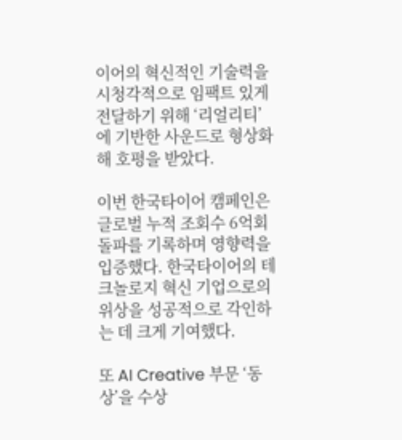이어의 혁신적인 기술력을 시청각적으로 임팩트 있게 전달하기 위해 ‘리얼리티’에 기반한 사운드로 형상화해 호평을 받았다.

이번 한국타이어 캠페인은 글로벌 누적 조회수 6억회 돌파를 기록하며 영향력을 입증했다. 한국타이어의 테크놀로지 혁신 기업으로의 위상을 성공적으로 각인하는 데 크게 기여했다.

또 AI Creative 부문 ‘동상’을 수상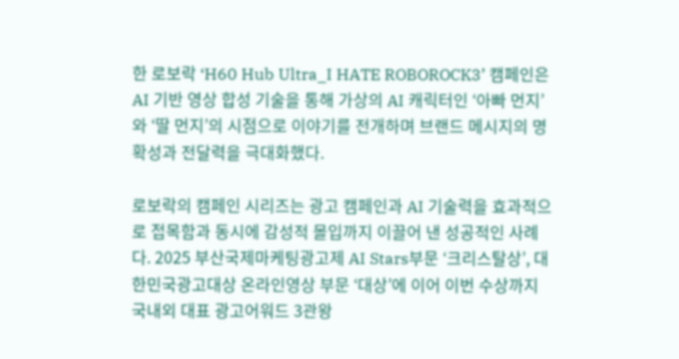한 로보락 ‘H60 Hub Ultra_I HATE ROBOROCK3’ 캠페인은 AI 기반 영상 합성 기술을 통해 가상의 AI 캐릭터인 ‘아빠 먼지’와 ‘딸 먼지’의 시점으로 이야기를 전개하며 브랜드 메시지의 명확성과 전달력을 극대화했다.

로보락의 캠페인 시리즈는 광고 캠페인과 AI 기술력을 효과적으로 접목함과 동시에 감성적 몰입까지 이끌어 낸 성공적인 사례다. 2025 부산국제마케팅광고제 AI Stars부문 ‘크리스탈상’, 대한민국광고대상 온라인영상 부문 ‘대상’에 이어 이번 수상까지 국내외 대표 광고어워드 3관왕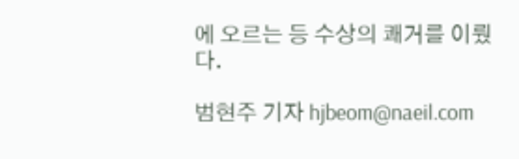에 오르는 등 수상의 쾌거를 이뤘다.

범현주 기자 hjbeom@naeil.com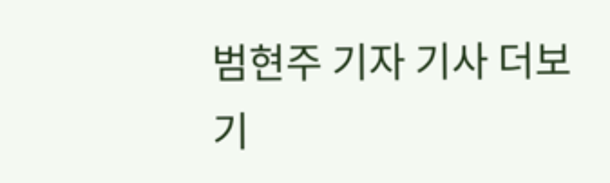범현주 기자 기사 더보기